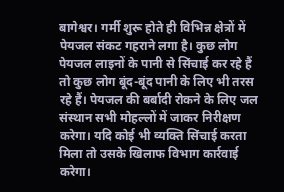बागेश्वर। गर्मी शुरू होते ही विभिन्न क्षेत्रों में पेयजल संकट गहराने लगा है। कुछ लोग पेयजल लाइनों के पानी से सिंचाई कर रहे हैं तो कुछ लोग बूंद-बूंद पानी के लिए भी तरस रहे हैं। पेयजल की बर्बादी रोकने के लिए जल संस्थान सभी मोहल्लों में जाकर निरीक्षण करेगा। यदि कोई भी व्यक्ति सिंचाई करता मिला तो उसके खिलाफ विभाग कार्रवाई करेगा।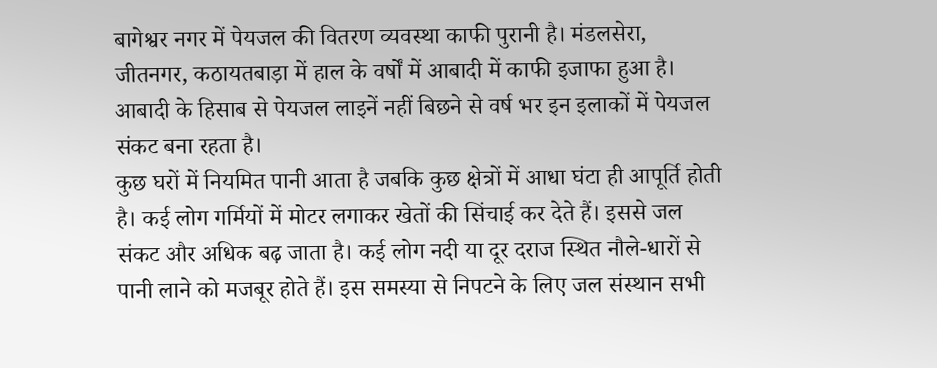बागेश्वर नगर में पेयजल की वितरण व्यवस्था काफी पुरानी है। मंडलसेरा, जीतनगर, कठायतबाड़ा में हाल के वर्षों में आबादी में काफी इजाफा हुआ है। आबादी के हिसाब से पेयजल लाइनें नहीं बिछने से वर्ष भर इन इलाकों में पेयजल संकट बना रहता है।
कुछ घरों में नियमित पानी आता है जबकि कुछ क्षेत्रों में आधा घंटा ही आपूर्ति होती है। कई लोग गर्मियों में मोटर लगाकर खेतों की सिंचाई कर देते हैं। इससे जल संकट और अधिक बढ़ जाता है। कई लोग नदी या दूर दराज स्थित नौले-धारों से पानी लाने को मजबूर होते हैं। इस समस्या से निपटने के लिए जल संस्थान सभी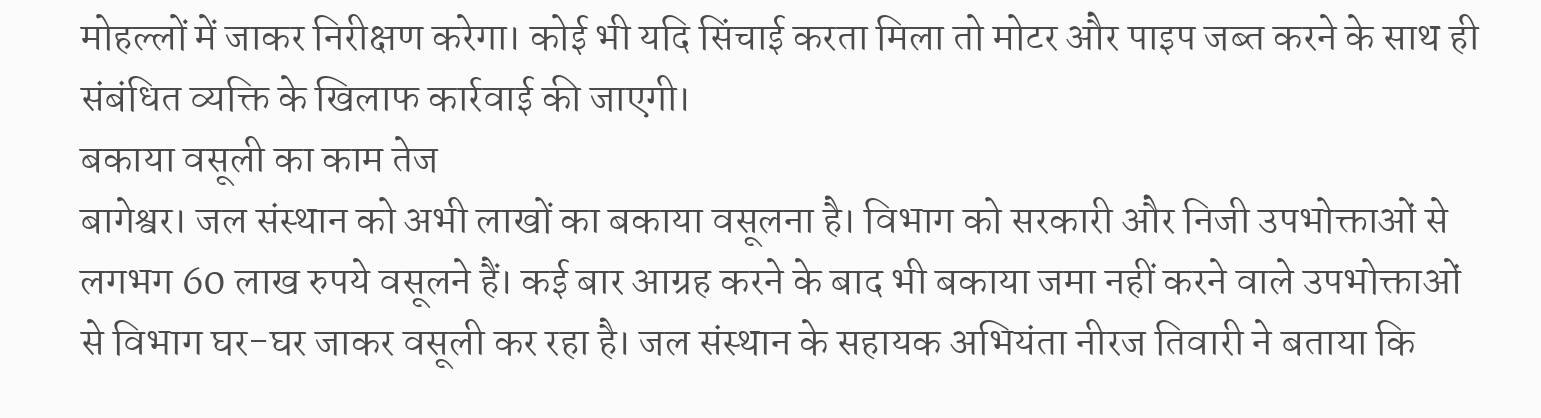मोहल्लों में जाकर निरीक्षण करेगा। कोई भी यदि सिंचाई करता मिला तो मोटर और पाइप जब्त करने के साथ ही संबंधित व्यक्ति के खिलाफ कार्रवाई की जाएगी।
बकाया वसूली का काम तेज
बागेश्वर। जल संस्थान को अभी लाखों का बकाया वसूलना है। विभाग को सरकारी और निजी उपभोक्ताओं से लगभग 60 लाख रुपये वसूलने हैं। कई बार आग्रह करने के बाद भी बकाया जमा नहीं करने वाले उपभोक्ताओं से विभाग घर-घर जाकर वसूली कर रहा है। जल संस्थान के सहायक अभियंता नीरज तिवारी ने बताया कि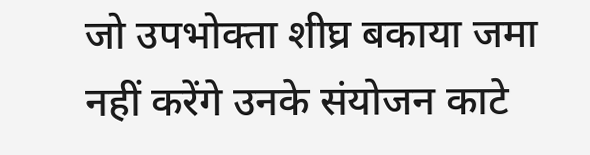जो उपभोक्ता शीघ्र बकाया जमा नहीं करेंगे उनके संयोजन काटे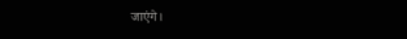जाएंगे।